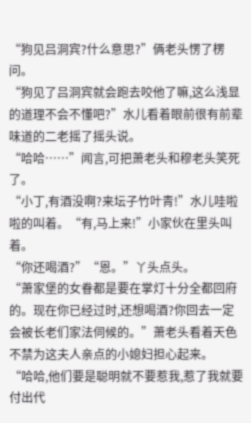“狗见吕洞宾?什么意思?”俩老头愣了楞问。
“狗见了吕洞宾就会跑去咬他了嘛,这么浅显的道理不会不懂吧?”水儿看着眼前很有前辈味道的二老摇了摇头说。
“哈哈……”闻言,可把萧老头和穆老头笑死了。
“小丁,有酒没啊?来坛子竹叶青!”水儿哇啦啦的叫着。“有,马上来!”小家伙在里头叫着。
“你还喝酒?”“恩。”丫头点头。
“萧家堡的女眷都是要在掌灯十分全都回府的。现在你已经过时,还想喝酒?你回去一定会被长老们家法伺候的。”萧老头看着天色不禁为这夫人亲点的小媳妇担心起来。
“哈哈,他们要是聪明就不要惹我,惹了我就要付出代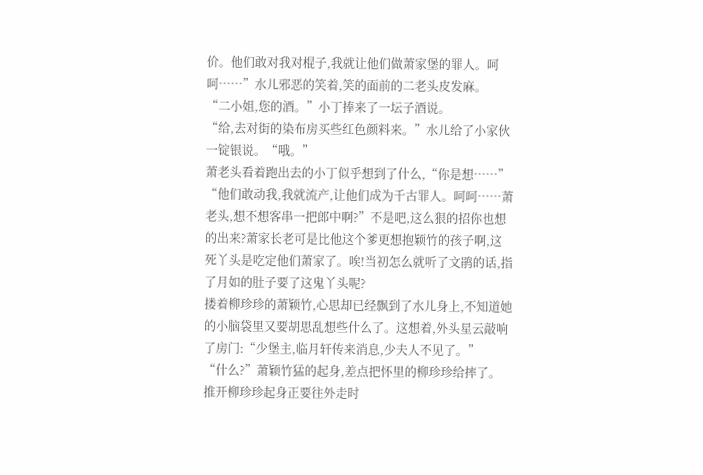价。他们敢对我对棍子,我就让他们做萧家堡的罪人。呵呵……”水儿邪恶的笑着,笑的面前的二老头皮发麻。
“二小姐,您的酒。”小丁捧来了一坛子酒说。
“给,去对街的染布房买些红色颜料来。”水儿给了小家伙一锭银说。“哦。”
萧老头看着跑出去的小丁似乎想到了什么,“你是想……”
“他们敢动我,我就流产,让他们成为千古罪人。呵呵……萧老头,想不想客串一把郎中啊?”不是吧,这么狠的招你也想的出来?萧家长老可是比他这个爹更想抱颖竹的孩子啊,这死丫头是吃定他们萧家了。唉!当初怎么就听了文鹃的话,指了月如的肚子要了这鬼丫头呢?
搂着柳珍珍的萧颖竹,心思却已经飘到了水儿身上,不知道她的小脑袋里又要胡思乱想些什么了。这想着,外头星云敲响了房门:“少堡主,临月轩传来消息,少夫人不见了。”
“什么?”萧颖竹猛的起身,差点把怀里的柳珍珍给摔了。推开柳珍珍起身正要往外走时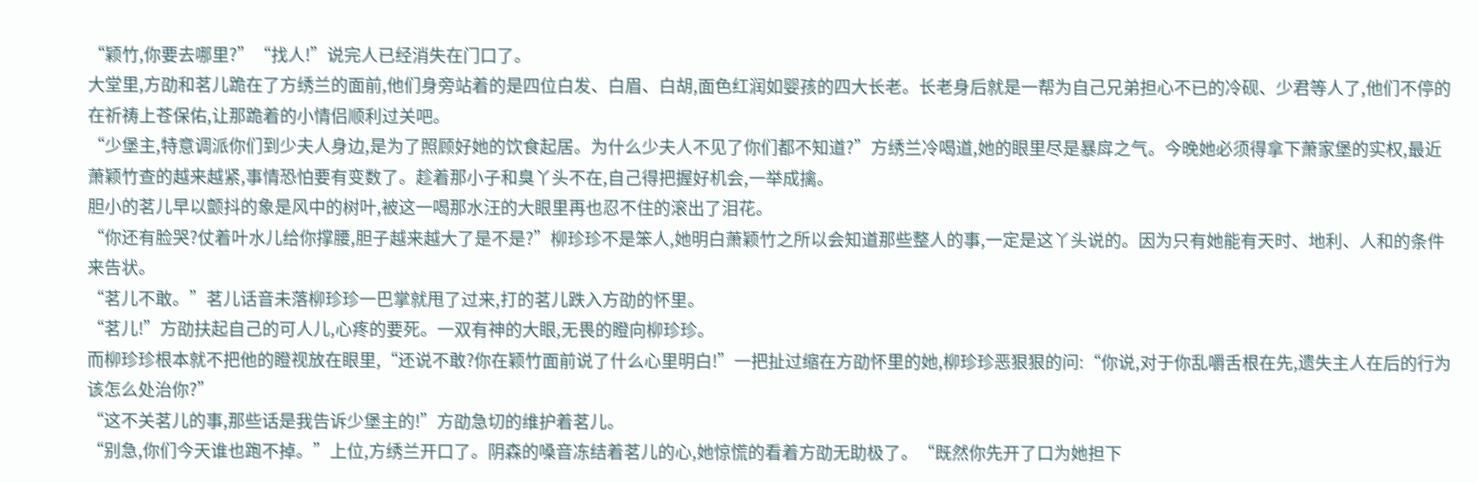“颖竹,你要去哪里?”“找人!”说完人已经消失在门口了。
大堂里,方劭和茗儿跪在了方绣兰的面前,他们身旁站着的是四位白发、白眉、白胡,面色红润如婴孩的四大长老。长老身后就是一帮为自己兄弟担心不已的冷砚、少君等人了,他们不停的在祈祷上苍保佑,让那跪着的小情侣顺利过关吧。
“少堡主,特意调派你们到少夫人身边,是为了照顾好她的饮食起居。为什么少夫人不见了你们都不知道?”方绣兰冷喝道,她的眼里尽是暴戽之气。今晚她必须得拿下萧家堡的实权,最近萧颖竹查的越来越紧,事情恐怕要有变数了。趁着那小子和臭丫头不在,自己得把握好机会,一举成擒。
胆小的茗儿早以颤抖的象是风中的树叶,被这一喝那水汪的大眼里再也忍不住的滚出了泪花。
“你还有脸哭?仗着叶水儿给你撑腰,胆子越来越大了是不是?”柳珍珍不是笨人,她明白萧颖竹之所以会知道那些整人的事,一定是这丫头说的。因为只有她能有天时、地利、人和的条件来告状。
“茗儿不敢。”茗儿话音未落柳珍珍一巴掌就甩了过来,打的茗儿跌入方劭的怀里。
“茗儿!”方劭扶起自己的可人儿,心疼的要死。一双有神的大眼,无畏的瞪向柳珍珍。
而柳珍珍根本就不把他的瞪视放在眼里,“还说不敢?你在颖竹面前说了什么心里明白!”一把扯过缩在方劭怀里的她,柳珍珍恶狠狠的问:“你说,对于你乱嚼舌根在先,遗失主人在后的行为该怎么处治你?”
“这不关茗儿的事,那些话是我告诉少堡主的!”方劭急切的维护着茗儿。
“别急,你们今天谁也跑不掉。”上位,方绣兰开口了。阴森的嗓音冻结着茗儿的心,她惊慌的看着方劭无助极了。“既然你先开了口为她担下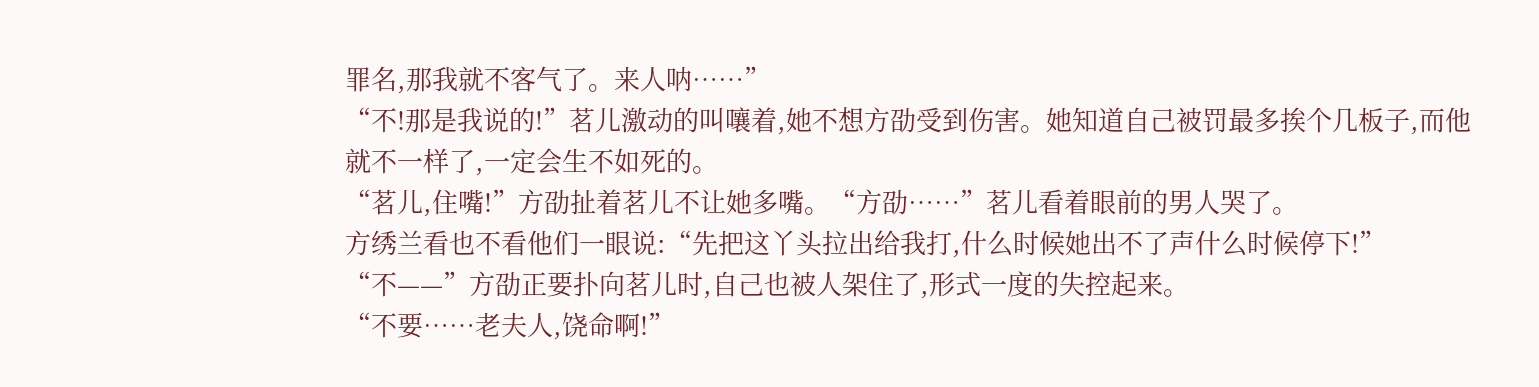罪名,那我就不客气了。来人呐……”
“不!那是我说的!”茗儿激动的叫嚷着,她不想方劭受到伤害。她知道自己被罚最多挨个几板子,而他就不一样了,一定会生不如死的。
“茗儿,住嘴!”方劭扯着茗儿不让她多嘴。“方劭……”茗儿看着眼前的男人哭了。
方绣兰看也不看他们一眼说:“先把这丫头拉出给我打,什么时候她出不了声什么时候停下!”
“不——”方劭正要扑向茗儿时,自己也被人架住了,形式一度的失控起来。
“不要……老夫人,饶命啊!”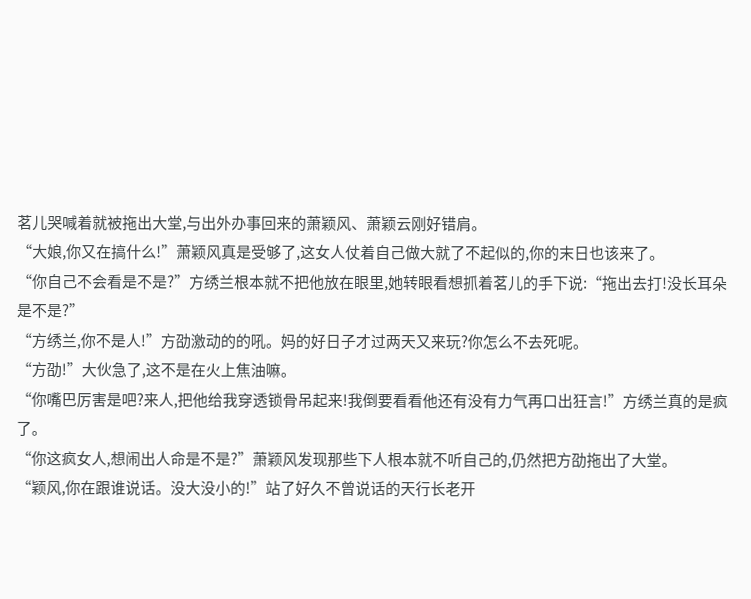茗儿哭喊着就被拖出大堂,与出外办事回来的萧颖风、萧颖云刚好错肩。
“大娘,你又在搞什么!”萧颖风真是受够了,这女人仗着自己做大就了不起似的,你的末日也该来了。
“你自己不会看是不是?”方绣兰根本就不把他放在眼里,她转眼看想抓着茗儿的手下说:“拖出去打!没长耳朵是不是?”
“方绣兰,你不是人!”方劭激动的的吼。妈的好日子才过两天又来玩?你怎么不去死呢。
“方劭!”大伙急了,这不是在火上焦油嘛。
“你嘴巴厉害是吧?来人,把他给我穿透锁骨吊起来!我倒要看看他还有没有力气再口出狂言!”方绣兰真的是疯了。
“你这疯女人,想闹出人命是不是?”萧颖风发现那些下人根本就不听自己的,仍然把方劭拖出了大堂。
“颖风,你在跟谁说话。没大没小的!”站了好久不曾说话的天行长老开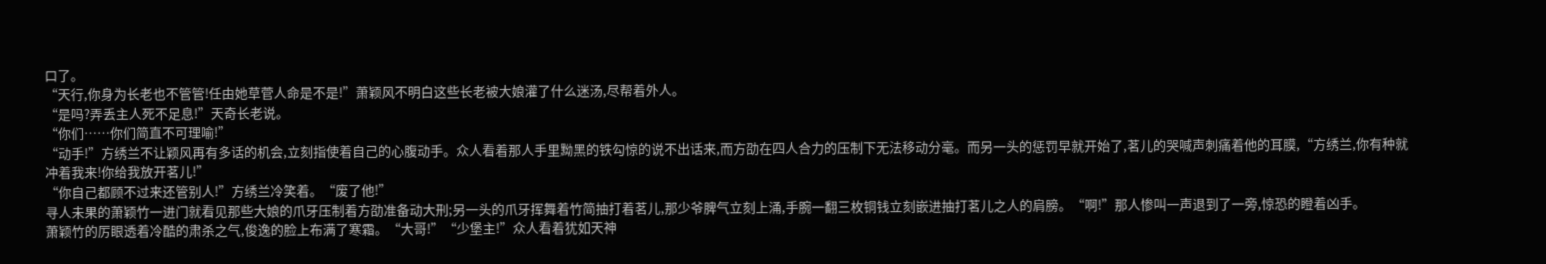口了。
“天行,你身为长老也不管管!任由她草菅人命是不是!”萧颖风不明白这些长老被大娘灌了什么迷汤,尽帮着外人。
“是吗?弄丢主人死不足息!”天奇长老说。
“你们……你们简直不可理喻!”
“动手!”方绣兰不让颖风再有多话的机会,立刻指使着自己的心腹动手。众人看着那人手里黝黑的铁勾惊的说不出话来,而方劭在四人合力的压制下无法移动分毫。而另一头的惩罚早就开始了,茗儿的哭喊声刺痛着他的耳膜,“方绣兰,你有种就冲着我来!你给我放开茗儿!”
“你自己都顾不过来还管别人!”方绣兰冷笑着。“废了他!”
寻人未果的萧颖竹一进门就看见那些大娘的爪牙压制着方劭准备动大刑;另一头的爪牙挥舞着竹简抽打着茗儿,那少爷脾气立刻上涌,手腕一翻三枚铜钱立刻嵌进抽打茗儿之人的肩膀。“啊!”那人惨叫一声退到了一旁,惊恐的瞪着凶手。
萧颖竹的厉眼透着冷酷的肃杀之气,俊逸的脸上布满了寒霜。“大哥!”“少堡主!”众人看着犹如天神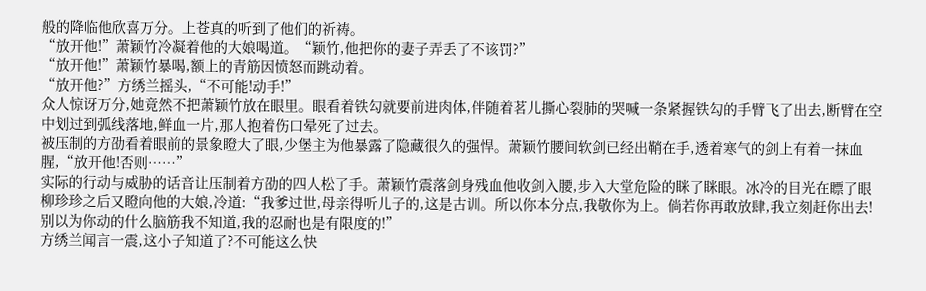般的降临他欣喜万分。上苍真的听到了他们的祈祷。
“放开他!”萧颖竹冷凝着他的大娘喝道。“颖竹,他把你的妻子弄丢了不该罚?”
“放开他!”萧颖竹暴喝,额上的青筋因愤怒而跳动着。
“放开他?”方绣兰摇头,“不可能!动手!”
众人惊讶万分,她竟然不把萧颖竹放在眼里。眼看着铁勾就要前进肉体,伴随着茗儿撕心裂肺的哭喊一条紧握铁勾的手臂飞了出去,断臂在空中划过到弧线落地,鲜血一片,那人抱着伤口晕死了过去。
被压制的方劭看着眼前的景象瞪大了眼,少堡主为他暴露了隐藏很久的强悍。萧颖竹腰间软剑已经出鞘在手,透着寒气的剑上有着一抹血腥,“放开他!否则……”
实际的行动与威胁的话音让压制着方劭的四人松了手。萧颖竹震落剑身残血他收剑入腰,步入大堂危险的眯了眯眼。冰冷的目光在瞟了眼柳珍珍之后又瞪向他的大娘,冷道:“我爹过世,母亲得听儿子的,这是古训。所以你本分点,我敬你为上。倘若你再敢放肆,我立刻赶你出去!别以为你动的什么脑筋我不知道,我的忍耐也是有限度的!”
方绣兰闻言一震,这小子知道了?不可能这么快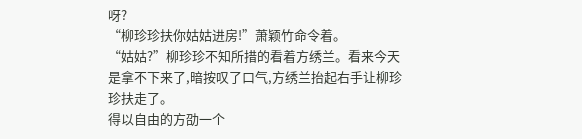呀?
“柳珍珍扶你姑姑进房!”萧颖竹命令着。
“姑姑?”柳珍珍不知所措的看着方绣兰。看来今天是拿不下来了,暗按叹了口气,方绣兰抬起右手让柳珍珍扶走了。
得以自由的方劭一个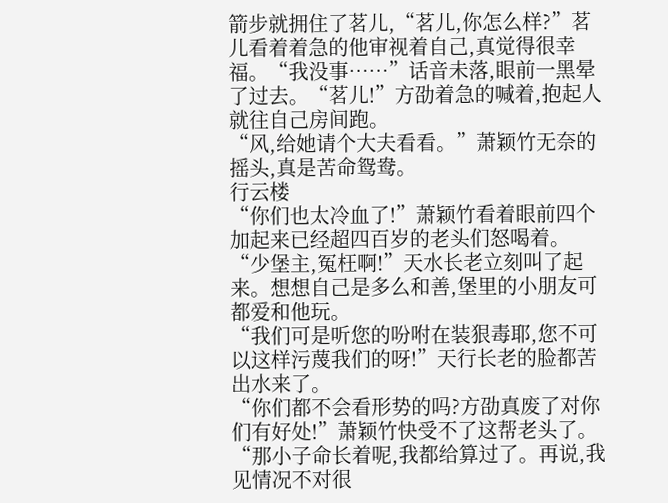箭步就拥住了茗儿,“茗儿,你怎么样?”茗儿看着着急的他审视着自己,真觉得很幸福。“我没事……”话音未落,眼前一黑晕了过去。“茗儿!”方劭着急的喊着,抱起人就往自己房间跑。
“风,给她请个大夫看看。”萧颖竹无奈的摇头,真是苦命鸳鸯。
行云楼
“你们也太冷血了!”萧颖竹看着眼前四个加起来已经超四百岁的老头们怒喝着。
“少堡主,冤枉啊!”天水长老立刻叫了起来。想想自己是多么和善,堡里的小朋友可都爱和他玩。
“我们可是听您的吩咐在装狠毒耶,您不可以这样污蔑我们的呀!”天行长老的脸都苦出水来了。
“你们都不会看形势的吗?方劭真废了对你们有好处!”萧颖竹快受不了这帮老头了。
“那小子命长着呢,我都给算过了。再说,我见情况不对很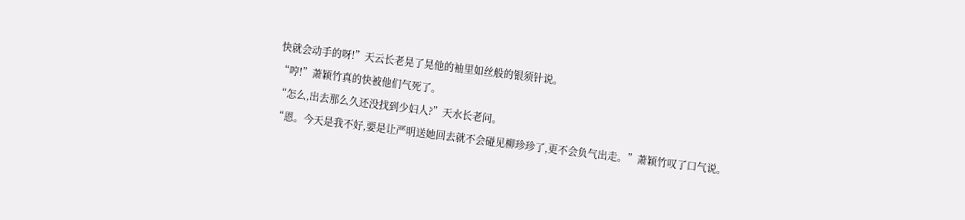快就会动手的呀!”天云长老晃了晃他的袖里如丝般的银须针说。
“哼!”萧颖竹真的快被他们气死了。
“怎么,出去那么久还没找到少妇人?”天水长老问。
“恩。今天是我不好,要是让严明送她回去就不会碰见柳珍珍了,更不会负气出走。”萧颖竹叹了口气说。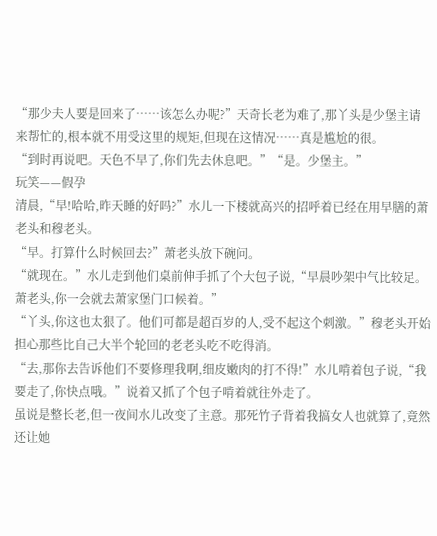“那少夫人要是回来了……该怎么办呢?”天奇长老为难了,那丫头是少堡主请来帮忙的,根本就不用受这里的规矩,但现在这情况……真是尴尬的很。
“到时再说吧。天色不早了,你们先去休息吧。”“是。少堡主。”
玩笑——假孕
清晨,“早!哈哈,昨天睡的好吗?”水儿一下楼就高兴的招呼着已经在用早膳的萧老头和穆老头。
“早。打算什么时候回去?”萧老头放下碗问。
“就现在。”水儿走到他们桌前伸手抓了个大包子说,“早晨吵架中气比较足。萧老头,你一会就去萧家堡门口候着。”
“丫头,你这也太狠了。他们可都是超百岁的人,受不起这个刺激。”穆老头开始担心那些比自己大半个轮回的老老头吃不吃得消。
“去,那你去告诉他们不要修理我啊,细皮嫩肉的打不得!”水儿啃着包子说,“我要走了,你快点哦。”说着又抓了个包子啃着就往外走了。
虽说是整长老,但一夜间水儿改变了主意。那死竹子背着我搞女人也就算了,竟然还让她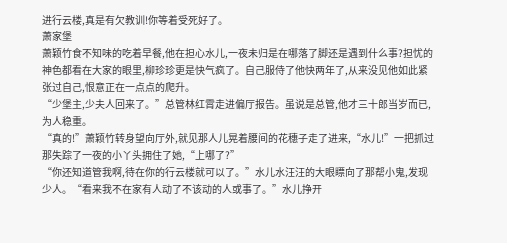进行云楼,真是有欠教训!你等着受死好了。
萧家堡
萧颖竹食不知味的吃着早餐,他在担心水儿,一夜未归是在哪落了脚还是遇到什么事?担忧的神色都看在大家的眼里,柳珍珍更是快气疯了。自己服侍了他快两年了,从来没见他如此紧张过自己,恨意正在一点点的爬升。
“少堡主,少夫人回来了。”总管林红霄走进偏厅报告。虽说是总管,他才三十郎当岁而已,为人稳重。
“真的!”萧颖竹转身望向厅外,就见那人儿晃着腰间的花穗子走了进来,“水儿!”一把抓过那失踪了一夜的小丫头拥住了她,“上哪了?”
“你还知道管我啊,待在你的行云楼就可以了。”水儿水汪汪的大眼瞟向了那帮小鬼,发现少人。“看来我不在家有人动了不该动的人或事了。”水儿挣开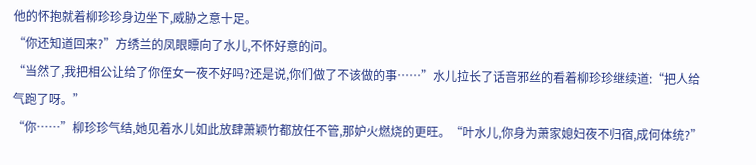他的怀抱就着柳珍珍身边坐下,威胁之意十足。
“你还知道回来?”方绣兰的凤眼瞟向了水儿,不怀好意的问。
“当然了,我把相公让给了你侄女一夜不好吗?还是说,你们做了不该做的事……”水儿拉长了话音邪丝的看着柳珍珍继续道:“把人给气跑了呀。”
“你……”柳珍珍气结,她见着水儿如此放肆萧颖竹都放任不管,那妒火燃烧的更旺。“叶水儿,你身为萧家媳妇夜不归宿,成何体统?”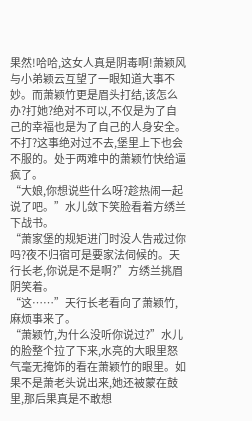果然!哈哈,这女人真是阴毒啊!萧颖风与小弟颖云互望了一眼知道大事不妙。而萧颖竹更是眉头打结,该怎么办?打她?绝对不可以,不仅是为了自己的幸福也是为了自己的人身安全。不打?这事绝对过不去,堡里上下也会不服的。处于两难中的萧颖竹快给逼疯了。
“大娘,你想说些什么呀?趁热闹一起说了吧。”水儿敛下笑脸看着方绣兰下战书。
“萧家堡的规矩进门时没人告戒过你吗?夜不归宿可是要家法伺候的。天行长老,你说是不是啊?”方绣兰挑眉阴笑着。
“这……”天行长老看向了萧颖竹,麻烦事来了。
“萧颖竹,为什么没听你说过?”水儿的脸整个拉了下来,水亮的大眼里怒气毫无掩饰的看在萧颖竹的眼里。如果不是萧老头说出来,她还被蒙在鼓里,那后果真是不敢想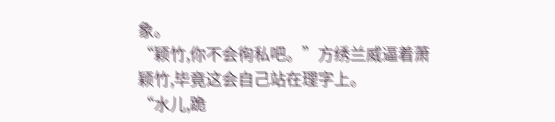象。
“颖竹,你不会徇私吧。”方绣兰威逼着萧颖竹,毕竟这会自己站在理字上。
“水儿,跪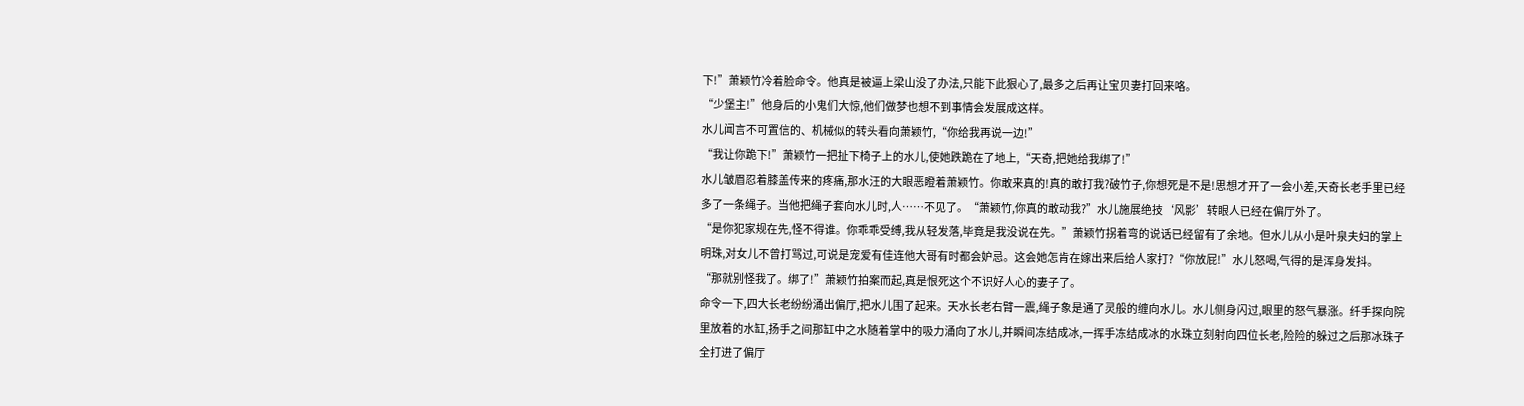下!”萧颖竹冷着脸命令。他真是被逼上梁山没了办法,只能下此狠心了,最多之后再让宝贝妻打回来咯。
“少堡主!”他身后的小鬼们大惊,他们做梦也想不到事情会发展成这样。
水儿闻言不可置信的、机械似的转头看向萧颖竹,“你给我再说一边!”
“我让你跪下!”萧颖竹一把扯下椅子上的水儿,使她跌跪在了地上,“天奇,把她给我绑了!”
水儿皱眉忍着膝盖传来的疼痛,那水汪的大眼恶瞪着萧颖竹。你敢来真的!真的敢打我?破竹子,你想死是不是!思想才开了一会小差,天奇长老手里已经多了一条绳子。当他把绳子套向水儿时,人……不见了。“萧颖竹,你真的敢动我?”水儿施展绝技‘风影’转眼人已经在偏厅外了。
“是你犯家规在先,怪不得谁。你乖乖受缚,我从轻发落,毕竟是我没说在先。”萧颖竹拐着弯的说话已经留有了余地。但水儿从小是叶泉夫妇的掌上明珠,对女儿不曾打骂过,可说是宠爱有佳连他大哥有时都会妒忌。这会她怎肯在嫁出来后给人家打?“你放屁!”水儿怒喝,气得的是浑身发抖。
“那就别怪我了。绑了!”萧颖竹拍案而起,真是恨死这个不识好人心的妻子了。
命令一下,四大长老纷纷涌出偏厅,把水儿围了起来。天水长老右臂一震,绳子象是通了灵般的缠向水儿。水儿侧身闪过,眼里的怒气暴涨。纤手探向院里放着的水缸,扬手之间那缸中之水随着掌中的吸力涌向了水儿,并瞬间冻结成冰,一挥手冻结成冰的水珠立刻射向四位长老,险险的躲过之后那冰珠子全打进了偏厅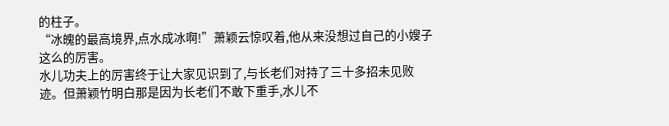的柱子。
“冰魄的最高境界,点水成冰啊!”萧颖云惊叹着,他从来没想过自己的小嫂子这么的厉害。
水儿功夫上的厉害终于让大家见识到了,与长老们对持了三十多招未见败迹。但萧颖竹明白那是因为长老们不敢下重手,水儿不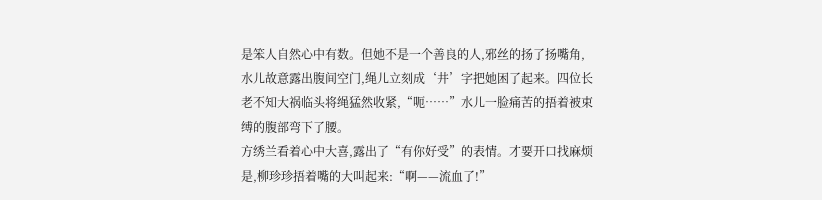是笨人自然心中有数。但她不是一个善良的人,邪丝的扬了扬嘴角,水儿故意露出腹间空门,绳儿立刻成‘井’字把她困了起来。四位长老不知大祸临头将绳猛然收紧,“呃……”水儿一脸痛苦的捂着被束缚的腹部弯下了腰。
方绣兰看着心中大喜,露出了“有你好受”的表情。才要开口找麻烦是,柳珍珍捂着嘴的大叫起来:“啊——流血了!”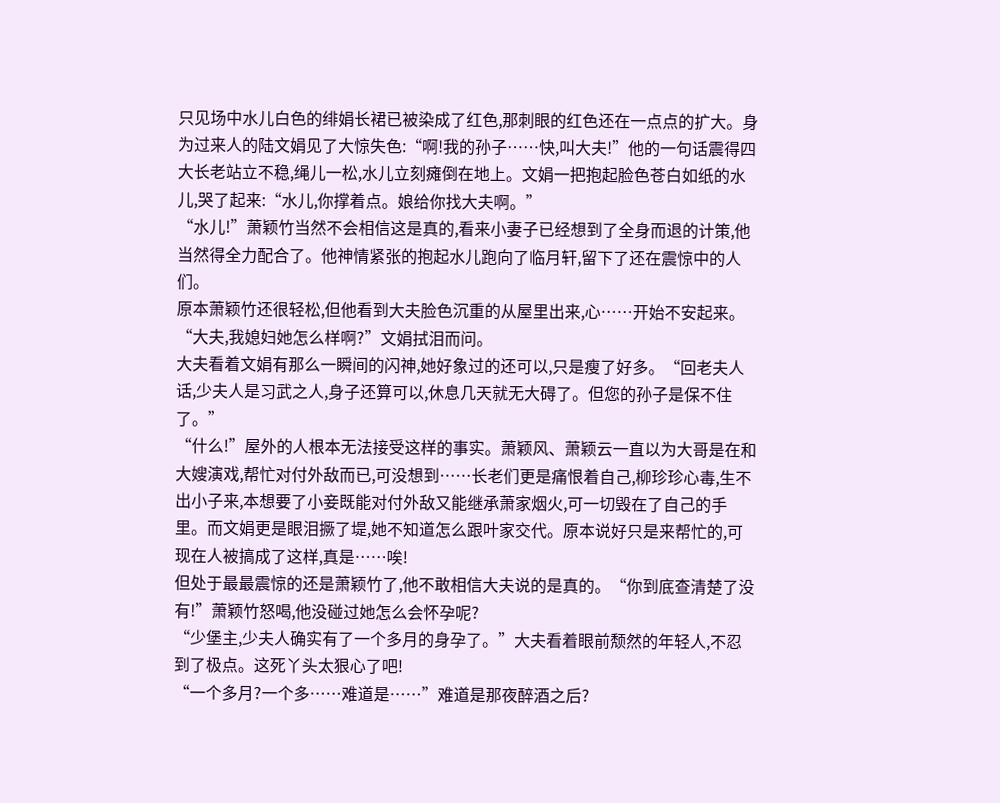只见场中水儿白色的绯娟长裙已被染成了红色,那刺眼的红色还在一点点的扩大。身为过来人的陆文娟见了大惊失色:“啊!我的孙子……快,叫大夫!”他的一句话震得四大长老站立不稳,绳儿一松,水儿立刻瘫倒在地上。文娟一把抱起脸色苍白如纸的水儿,哭了起来:“水儿,你撑着点。娘给你找大夫啊。”
“水儿!”萧颖竹当然不会相信这是真的,看来小妻子已经想到了全身而退的计策,他当然得全力配合了。他神情紧张的抱起水儿跑向了临月轩,留下了还在震惊中的人们。
原本萧颖竹还很轻松,但他看到大夫脸色沉重的从屋里出来,心……开始不安起来。
“大夫,我媳妇她怎么样啊?”文娟拭泪而问。
大夫看着文娟有那么一瞬间的闪神,她好象过的还可以,只是瘦了好多。“回老夫人话,少夫人是习武之人,身子还算可以,休息几天就无大碍了。但您的孙子是保不住了。”
“什么!”屋外的人根本无法接受这样的事实。萧颖风、萧颖云一直以为大哥是在和大嫂演戏,帮忙对付外敌而已,可没想到……长老们更是痛恨着自己,柳珍珍心毒,生不出小子来,本想要了小妾既能对付外敌又能继承萧家烟火,可一切毁在了自己的手里。而文娟更是眼泪撅了堤,她不知道怎么跟叶家交代。原本说好只是来帮忙的,可现在人被搞成了这样,真是……唉!
但处于最最震惊的还是萧颖竹了,他不敢相信大夫说的是真的。“你到底查清楚了没有!”萧颖竹怒喝,他没碰过她怎么会怀孕呢?
“少堡主,少夫人确实有了一个多月的身孕了。”大夫看着眼前颓然的年轻人,不忍到了极点。这死丫头太狠心了吧!
“一个多月?一个多……难道是……”难道是那夜醉酒之后?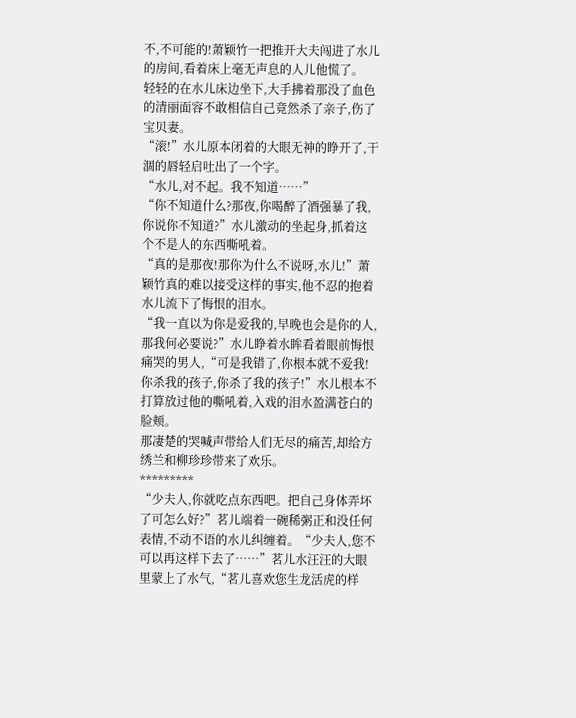不,不可能的!萧颖竹一把推开大夫闯进了水儿的房间,看着床上毫无声息的人儿他慌了。
轻轻的在水儿床边坐下,大手拂着那没了血色的清丽面容不敢相信自己竟然杀了亲子,伤了宝贝妻。
“滚!”水儿原本闭着的大眼无神的睁开了,干涸的唇轻启吐出了一个字。
“水儿,对不起。我不知道……”
“你不知道什么?那夜,你喝醉了酒强暴了我,你说你不知道?”水儿激动的坐起身,抓着这个不是人的东西嘶吼着。
“真的是那夜!那你为什么不说呀,水儿!”萧颖竹真的难以接受这样的事实,他不忍的抱着水儿流下了悔恨的泪水。
“我一直以为你是爱我的,早晚也会是你的人,那我何必要说?”水儿睁着水眸看着眼前悔恨痛哭的男人,“可是我错了,你根本就不爱我!你杀我的孩子,你杀了我的孩子!”水儿根本不打算放过他的嘶吼着,入戏的泪水盈满苍白的脸颊。
那凄楚的哭喊声带给人们无尽的痛苦,却给方绣兰和柳珍珍带来了欢乐。
*********
“少夫人,你就吃点东西吧。把自己身体弄坏了可怎么好?”茗儿端着一碗稀粥正和没任何表情,不动不语的水儿纠缠着。“少夫人,您不可以再这样下去了……”茗儿水汪汪的大眼里蒙上了水气,“茗儿喜欢您生龙活虎的样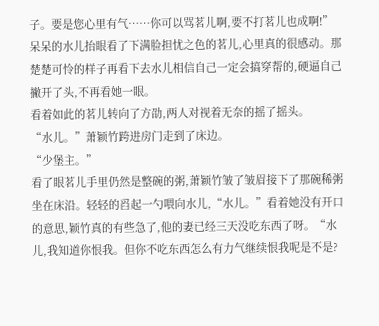子。要是您心里有气……你可以骂茗儿啊,要不打茗儿也成啊!”
呆呆的水儿抬眼看了下满脸担忧之色的茗儿,心里真的很感动。那楚楚可怜的样子再看下去水儿相信自己一定会搞穿帮的,硬逼自己撇开了头,不再看她一眼。
看着如此的茗儿转向了方劭,两人对视着无奈的摇了摇头。
“水儿。”萧颖竹跨进房门走到了床边。
“少堡主。”
看了眼茗儿手里仍然是整碗的粥,萧颖竹皱了皱眉接下了那碗稀粥坐在床沿。轻轻的舀起一勺喂向水儿,“水儿。”看着她没有开口的意思,颖竹真的有些急了,他的妻已经三天没吃东西了呀。“水儿,我知道你恨我。但你不吃东西怎么有力气继续恨我呢是不是?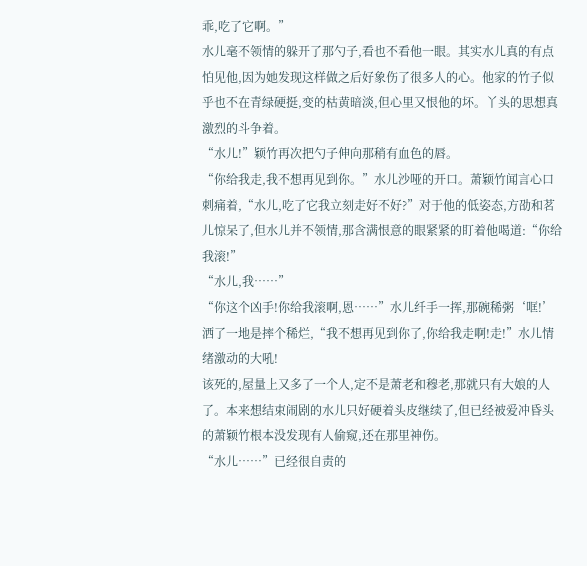乖,吃了它啊。”
水儿毫不领情的躲开了那勺子,看也不看他一眼。其实水儿真的有点怕见他,因为她发现这样做之后好象伤了很多人的心。他家的竹子似乎也不在青绿硬挺,变的枯黄暗淡,但心里又恨他的坏。丫头的思想真激烈的斗争着。
“水儿!”颖竹再次把勺子伸向那稍有血色的唇。
“你给我走,我不想再见到你。”水儿沙哑的开口。萧颖竹闻言心口刺痛着,“水儿,吃了它我立刻走好不好?”对于他的低姿态,方劭和茗儿惊呆了,但水儿并不领情,那含满恨意的眼紧紧的盯着他喝道:“你给我滚!”
“水儿,我……”
“你这个凶手!你给我滚啊,恩……”水儿纤手一挥,那碗稀粥‘哐!’洒了一地是摔个稀烂,“我不想再见到你了,你给我走啊!走!”水儿情绪激动的大吼!
该死的,屋量上又多了一个人,定不是萧老和穆老,那就只有大娘的人了。本来想结束闹剧的水儿只好硬着头皮继续了,但已经被爱冲昏头的萧颖竹根本没发现有人偷窥,还在那里神伤。
“水儿……”已经很自责的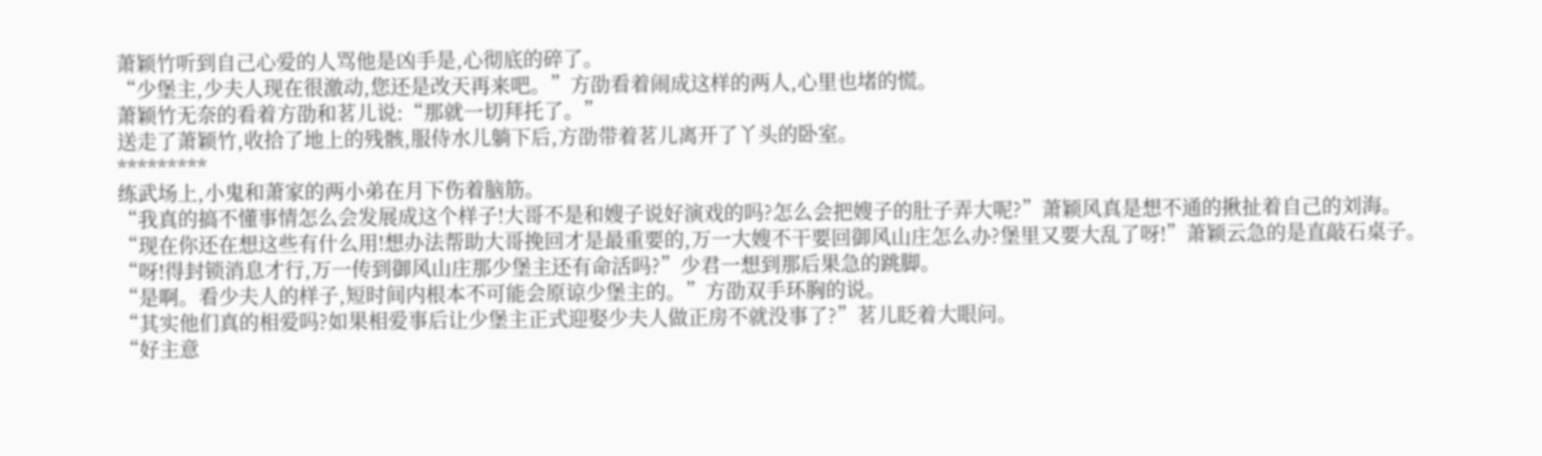萧颖竹听到自己心爱的人骂他是凶手是,心彻底的碎了。
“少堡主,少夫人现在很激动,您还是改天再来吧。”方劭看着闹成这样的两人,心里也堵的慌。
萧颖竹无奈的看着方劭和茗儿说:“那就一切拜托了。”
送走了萧颖竹,收拾了地上的残骸,服侍水儿躺下后,方劭带着茗儿离开了丫头的卧室。
*********
练武场上,小鬼和萧家的两小弟在月下伤着脑筋。
“我真的搞不懂事情怎么会发展成这个样子!大哥不是和嫂子说好演戏的吗?怎么会把嫂子的肚子弄大呢?”萧颖风真是想不通的揪扯着自己的刘海。
“现在你还在想这些有什么用!想办法帮助大哥挽回才是最重要的,万一大嫂不干要回御风山庄怎么办?堡里又要大乱了呀!”萧颖云急的是直敲石桌子。
“呀!得封锁消息才行,万一传到御风山庄那少堡主还有命活吗?”少君一想到那后果急的跳脚。
“是啊。看少夫人的样子,短时间内根本不可能会原谅少堡主的。”方劭双手环胸的说。
“其实他们真的相爱吗?如果相爱事后让少堡主正式迎娶少夫人做正房不就没事了?”茗儿眨着大眼问。
“好主意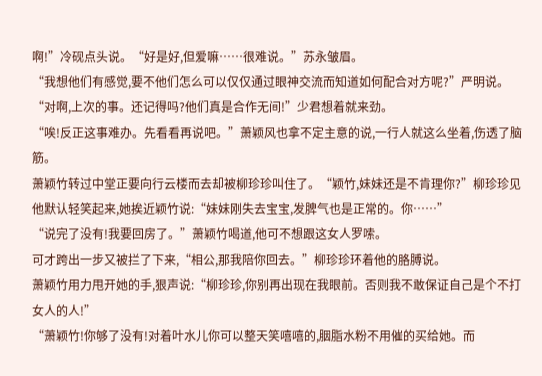啊!”冷砚点头说。“好是好,但爱嘛……很难说。”苏永皱眉。
“我想他们有感觉,要不他们怎么可以仅仅通过眼神交流而知道如何配合对方呢?”严明说。
“对啊,上次的事。还记得吗?他们真是合作无间!”少君想着就来劲。
“唉!反正这事难办。先看看再说吧。”萧颖风也拿不定主意的说,一行人就这么坐着,伤透了脑筋。
萧颖竹转过中堂正要向行云楼而去却被柳珍珍叫住了。“颖竹,妹妹还是不肯理你?”柳珍珍见他默认轻笑起来,她挨近颖竹说:“妹妹刚失去宝宝,发脾气也是正常的。你……”
“说完了没有!我要回房了。”萧颖竹喝道,他可不想跟这女人罗嗦。
可才跨出一步又被拦了下来,“相公,那我陪你回去。”柳珍珍环着他的胳膊说。
萧颖竹用力甩开她的手,狠声说:“柳珍珍,你别再出现在我眼前。否则我不敢保证自己是个不打女人的人!”
“萧颖竹!你够了没有!对着叶水儿你可以整天笑嘻嘻的,胭脂水粉不用催的买给她。而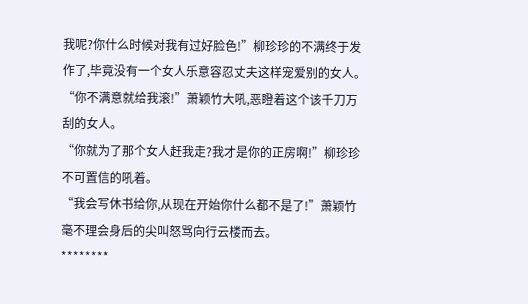我呢?你什么时候对我有过好脸色!”柳珍珍的不满终于发作了,毕竟没有一个女人乐意容忍丈夫这样宠爱别的女人。
“你不满意就给我滚!”萧颖竹大吼,恶瞪着这个该千刀万刮的女人。
“你就为了那个女人赶我走?我才是你的正房啊!”柳珍珍不可置信的吼着。
“我会写休书给你,从现在开始你什么都不是了!”萧颖竹毫不理会身后的尖叫怒骂向行云楼而去。
********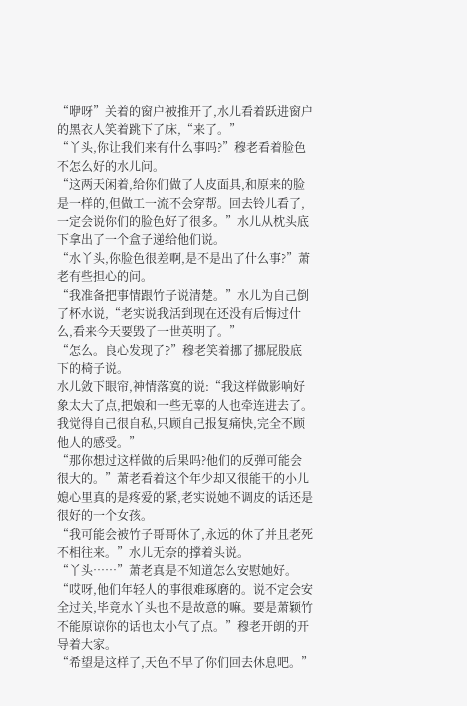“咿呀”关着的窗户被推开了,水儿看着跃进窗户的黑衣人笑着跳下了床,“来了。”
“丫头,你让我们来有什么事吗?”穆老看着脸色不怎么好的水儿问。
“这两天闲着,给你们做了人皮面具,和原来的脸是一样的,但做工一流不会穿帮。回去铃儿看了,一定会说你们的脸色好了很多。”水儿从枕头底下拿出了一个盒子递给他们说。
“水丫头,你脸色很差啊,是不是出了什么事?”萧老有些担心的问。
“我准备把事情跟竹子说清楚。”水儿为自己倒了杯水说,“老实说我活到现在还没有后悔过什么,看来今天要毁了一世英明了。”
“怎么。良心发现了?”穆老笑着挪了挪屁股底下的椅子说。
水儿敛下眼帘,神情落寞的说:“我这样做影响好象太大了点,把娘和一些无辜的人也牵连进去了。我觉得自己很自私,只顾自己报复痛快,完全不顾他人的感受。”
“那你想过这样做的后果吗?他们的反弹可能会很大的。”萧老看着这个年少却又很能干的小儿媳心里真的是疼爱的紧,老实说她不调皮的话还是很好的一个女孩。
“我可能会被竹子哥哥休了,永远的休了并且老死不相往来。”水儿无奈的撑着头说。
“丫头……”萧老真是不知道怎么安慰她好。
“哎呀,他们年轻人的事很难琢磨的。说不定会安全过关,毕竟水丫头也不是故意的嘛。要是萧颖竹不能原谅你的话也太小气了点。”穆老开朗的开导着大家。
“希望是这样了,天色不早了你们回去休息吧。”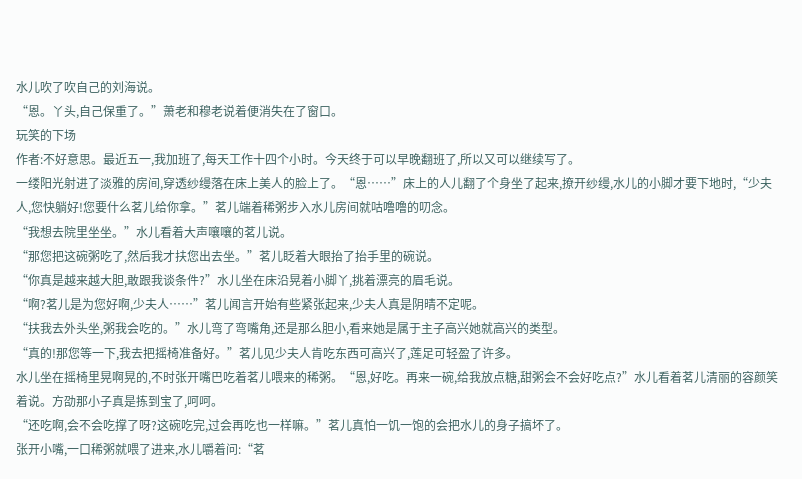水儿吹了吹自己的刘海说。
“恩。丫头,自己保重了。”萧老和穆老说着便消失在了窗口。
玩笑的下场
作者:不好意思。最近五一,我加班了,每天工作十四个小时。今天终于可以早晚翻班了,所以又可以继续写了。
一缕阳光射进了淡雅的房间,穿透纱缦落在床上美人的脸上了。“恩……”床上的人儿翻了个身坐了起来,撩开纱缦,水儿的小脚才要下地时,“少夫人,您快躺好!您要什么茗儿给你拿。”茗儿端着稀粥步入水儿房间就咕噜噜的叨念。
“我想去院里坐坐。”水儿看着大声嚷嚷的茗儿说。
“那您把这碗粥吃了,然后我才扶您出去坐。”茗儿眨着大眼抬了抬手里的碗说。
“你真是越来越大胆,敢跟我谈条件?”水儿坐在床沿晃着小脚丫,挑着漂亮的眉毛说。
“啊?茗儿是为您好啊,少夫人……”茗儿闻言开始有些紧张起来,少夫人真是阴晴不定呢。
“扶我去外头坐,粥我会吃的。”水儿弯了弯嘴角,还是那么胆小,看来她是属于主子高兴她就高兴的类型。
“真的!那您等一下,我去把摇椅准备好。”茗儿见少夫人肯吃东西可高兴了,莲足可轻盈了许多。
水儿坐在摇椅里晃啊晃的,不时张开嘴巴吃着茗儿喂来的稀粥。“恩,好吃。再来一碗,给我放点糖,甜粥会不会好吃点?”水儿看着茗儿清丽的容颜笑着说。方劭那小子真是拣到宝了,呵呵。
“还吃啊,会不会吃撑了呀?这碗吃完,过会再吃也一样嘛。”茗儿真怕一饥一饱的会把水儿的身子搞坏了。
张开小嘴,一口稀粥就喂了进来,水儿嚼着问:“茗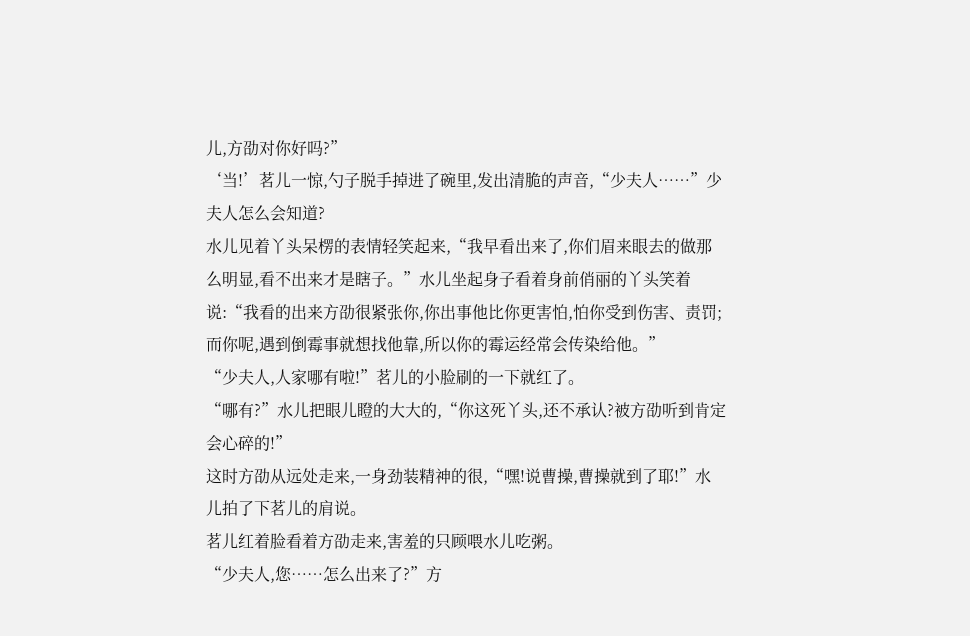儿,方劭对你好吗?”
‘当!’茗儿一惊,勺子脱手掉进了碗里,发出清脆的声音,“少夫人……”少夫人怎么会知道?
水儿见着丫头呆楞的表情轻笑起来,“我早看出来了,你们眉来眼去的做那么明显,看不出来才是瞎子。”水儿坐起身子看着身前俏丽的丫头笑着说:“我看的出来方劭很紧张你,你出事他比你更害怕,怕你受到伤害、责罚;而你呢,遇到倒霉事就想找他靠,所以你的霉运经常会传染给他。”
“少夫人,人家哪有啦!”茗儿的小脸刷的一下就红了。
“哪有?”水儿把眼儿瞪的大大的,“你这死丫头,还不承认?被方劭听到肯定会心碎的!”
这时方劭从远处走来,一身劲装精神的很,“嘿!说曹操,曹操就到了耶!”水儿拍了下茗儿的肩说。
茗儿红着脸看着方劭走来,害羞的只顾喂水儿吃粥。
“少夫人,您……怎么出来了?”方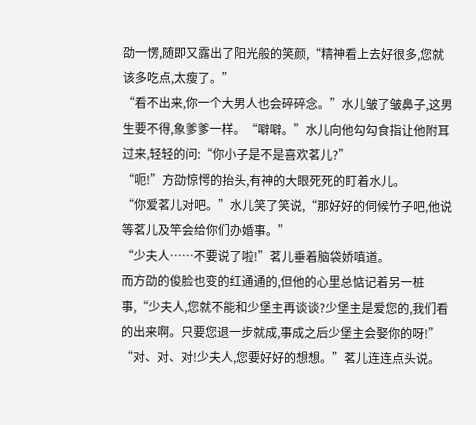劭一愣,随即又露出了阳光般的笑颜,“精神看上去好很多,您就该多吃点,太瘦了。”
“看不出来,你一个大男人也会碎碎念。”水儿皱了皱鼻子,这男生要不得,象爹爹一样。“噼噼。”水儿向他勾勾食指让他附耳过来,轻轻的问:“你小子是不是喜欢茗儿?”
“呃!”方劭惊愕的抬头,有神的大眼死死的盯着水儿。
“你爱茗儿对吧。”水儿笑了笑说,“那好好的伺候竹子吧,他说等茗儿及竿会给你们办婚事。”
“少夫人……不要说了啦!”茗儿垂着脑袋娇嗔道。
而方劭的俊脸也变的红通通的,但他的心里总惦记着另一桩事,“少夫人,您就不能和少堡主再谈谈?少堡主是爱您的,我们看的出来啊。只要您退一步就成,事成之后少堡主会娶你的呀!”
“对、对、对!少夫人,您要好好的想想。”茗儿连连点头说。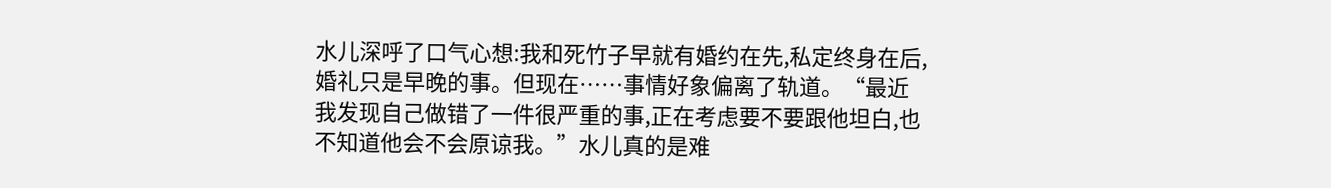水儿深呼了口气心想:我和死竹子早就有婚约在先,私定终身在后,婚礼只是早晚的事。但现在……事情好象偏离了轨道。“最近我发现自己做错了一件很严重的事,正在考虑要不要跟他坦白,也不知道他会不会原谅我。”水儿真的是难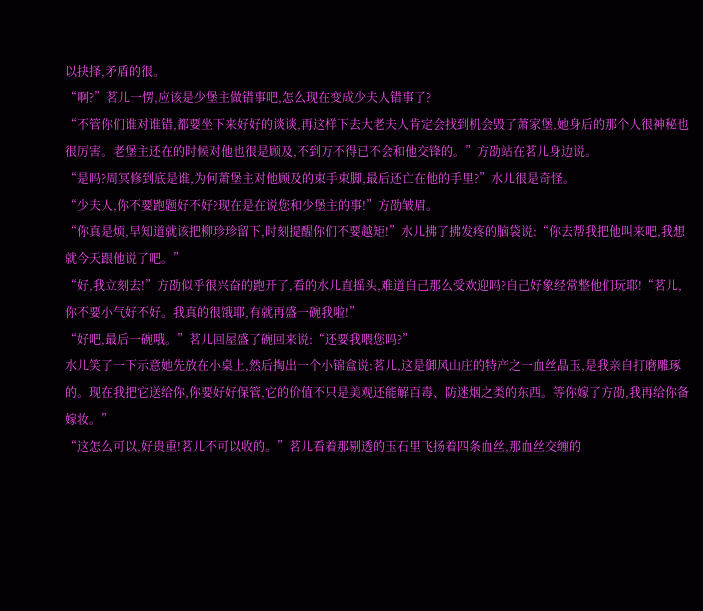以抉择,矛盾的很。
“啊?”茗儿一愣,应该是少堡主做错事吧,怎么现在变成少夫人错事了?
“不管你们谁对谁错,都要坐下来好好的谈谈,再这样下去大老夫人肯定会找到机会毁了萧家堡,她身后的那个人很神秘也很厉害。老堡主还在的时候对他也很是顾及,不到万不得已不会和他交锋的。”方劭站在茗儿身边说。
“是吗?周冥修到底是谁,为何萧堡主对他顾及的束手束脚,最后还亡在他的手里?”水儿很是奇怪。
“少夫人,你不要跑题好不好?现在是在说您和少堡主的事!”方劭皱眉。
“你真是烦,早知道就该把柳珍珍留下,时刻提醒你们不要越矩!”水儿拂了拂发疼的脑袋说:“你去帮我把他叫来吧,我想就今天跟他说了吧。”
“好,我立刻去!”方劭似乎很兴奋的跑开了,看的水儿直摇头,难道自己那么受欢迎吗?自己好象经常整他们玩耶!“茗儿,你不要小气好不好。我真的很饿耶,有就再盛一碗我啦!”
“好吧,最后一碗哦。”茗儿回屋盛了碗回来说:“还要我喂您吗?”
水儿笑了一下示意她先放在小桌上,然后掏出一个小锦盒说:茗儿,这是御风山庄的特产之一血丝晶玉,是我亲自打磨雕琢的。现在我把它送给你,你要好好保管,它的价值不只是美观还能解百毒、防迷烟之类的东西。等你嫁了方劭,我再给你备嫁妆。”
“这怎么可以,好贵重!茗儿不可以收的。”茗儿看着那剔透的玉石里飞扬着四条血丝,那血丝交缠的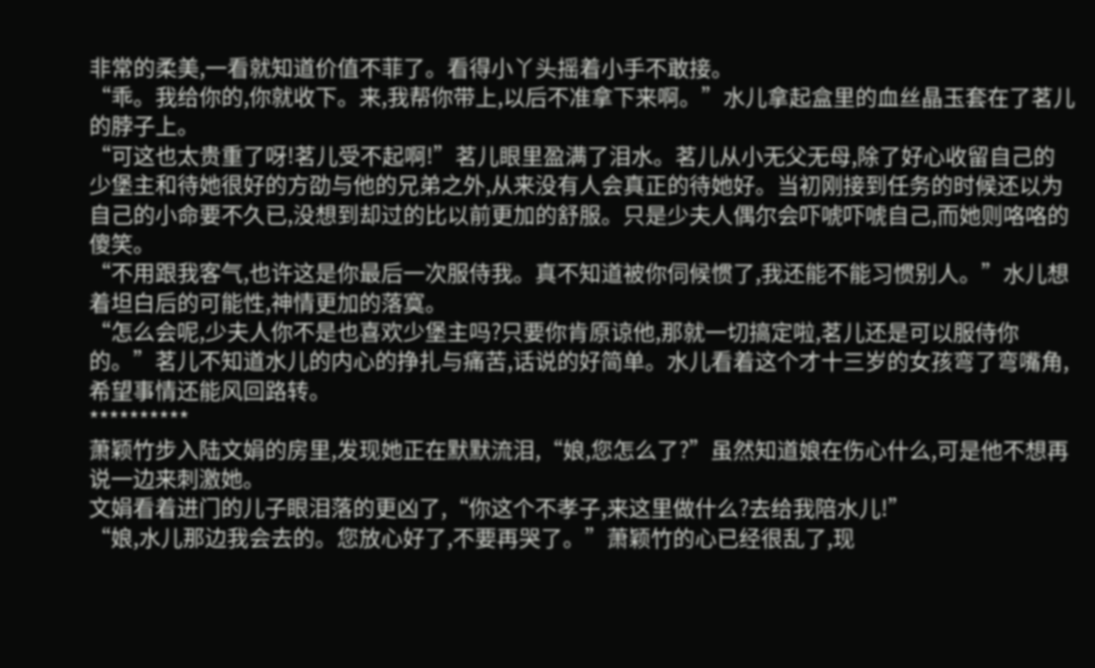非常的柔美,一看就知道价值不菲了。看得小丫头摇着小手不敢接。
“乖。我给你的,你就收下。来,我帮你带上,以后不准拿下来啊。”水儿拿起盒里的血丝晶玉套在了茗儿的脖子上。
“可这也太贵重了呀!茗儿受不起啊!”茗儿眼里盈满了泪水。茗儿从小无父无母,除了好心收留自己的少堡主和待她很好的方劭与他的兄弟之外,从来没有人会真正的待她好。当初刚接到任务的时候还以为自己的小命要不久已,没想到却过的比以前更加的舒服。只是少夫人偶尔会吓唬吓唬自己,而她则咯咯的傻笑。
“不用跟我客气,也许这是你最后一次服侍我。真不知道被你伺候惯了,我还能不能习惯别人。”水儿想着坦白后的可能性,神情更加的落寞。
“怎么会呢,少夫人你不是也喜欢少堡主吗?只要你肯原谅他,那就一切搞定啦,茗儿还是可以服侍你的。”茗儿不知道水儿的内心的挣扎与痛苦,话说的好简单。水儿看着这个才十三岁的女孩弯了弯嘴角,希望事情还能风回路转。
**********
萧颖竹步入陆文娟的房里,发现她正在默默流泪,“娘,您怎么了?”虽然知道娘在伤心什么,可是他不想再说一边来刺激她。
文娟看着进门的儿子眼泪落的更凶了,“你这个不孝子,来这里做什么?去给我陪水儿!”
“娘,水儿那边我会去的。您放心好了,不要再哭了。”萧颖竹的心已经很乱了,现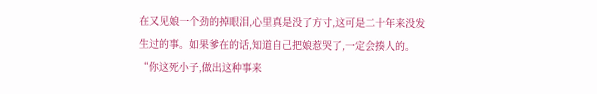在又见娘一个劲的掉眼泪,心里真是没了方寸,这可是二十年来没发生过的事。如果爹在的话,知道自己把娘惹哭了,一定会揍人的。
“你这死小子,做出这种事来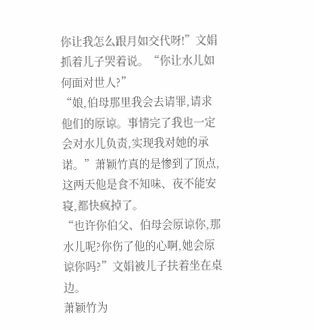你让我怎么跟月如交代呀!”文娟抓着儿子哭着说。“你让水儿如何面对世人?”
“娘,伯母那里我会去请罪,请求他们的原谅。事情完了我也一定会对水儿负责,实现我对她的承诺。”萧颖竹真的是惨到了顶点,这两天他是食不知味、夜不能安寝,都快疯掉了。
“也许你伯父、伯母会原谅你,那水儿呢?你伤了他的心啊,她会原谅你吗?”文娟被儿子扶着坐在桌边。
萧颖竹为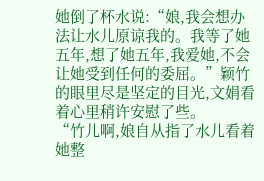她倒了杯水说:“娘,我会想办法让水儿原谅我的。我等了她五年,想了她五年,我爱她,不会让她受到任何的委屈。”颖竹的眼里尽是坚定的目光,文娟看着心里稍许安慰了些。
“竹儿啊,娘自从指了水儿看着她整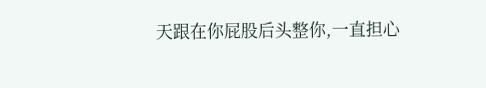天跟在你屁股后头整你,一直担心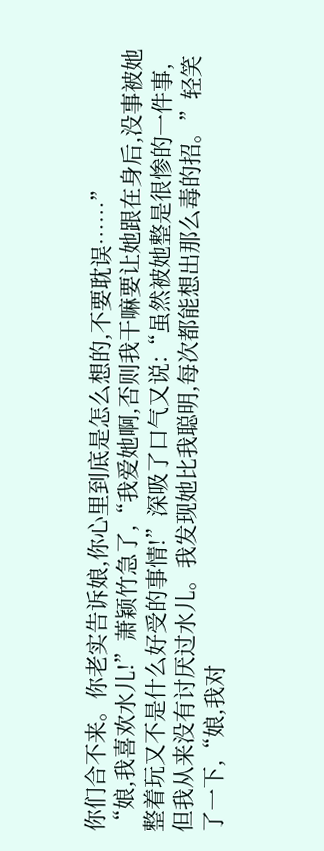你们合不来。你老实告诉娘,你心里到底是怎么想的,不要耽误……”
“娘,我喜欢水儿!”萧颖竹急了,“我爱她啊,否则我干嘛要让她跟在身后,没事被她整着玩又不是什么好受的事情!”深吸了口气又说:“虽然被她整是很惨的一件事,但我从来没有讨厌过水儿。我发现她比我聪明,每次都能想出那么毒的招。”轻笑了一下,“娘,我对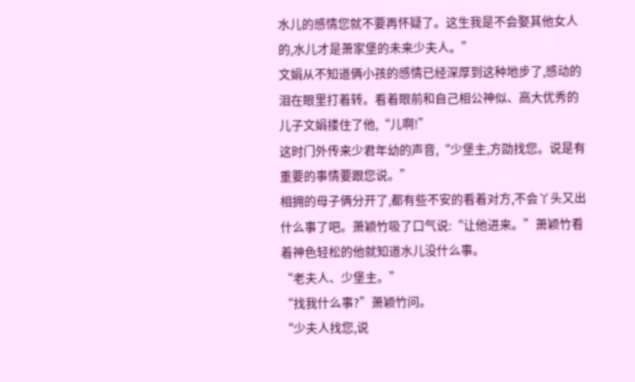水儿的感情您就不要再怀疑了。这生我是不会娶其他女人的,水儿才是萧家堡的未来少夫人。”
文娟从不知道俩小孩的感情已经深厚到这种地步了,感动的泪在眼里打着转。看着眼前和自己相公神似、高大优秀的儿子文娟搂住了他,“儿啊!”
这时门外传来少君年幼的声音,“少堡主,方劭找您。说是有重要的事情要跟您说。”
相拥的母子俩分开了,都有些不安的看着对方,不会丫头又出什么事了吧。萧颖竹吸了口气说:“让他进来。”萧颖竹看着神色轻松的他就知道水儿没什么事。
“老夫人、少堡主。”
“找我什么事?”萧颖竹问。
“少夫人找您,说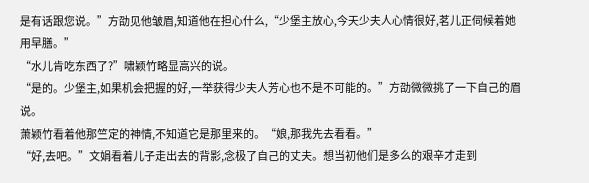是有话跟您说。”方劭见他皱眉,知道他在担心什么,“少堡主放心,今天少夫人心情很好,茗儿正伺候着她用早膳。”
“水儿肯吃东西了?”啸颖竹略显高兴的说。
“是的。少堡主,如果机会把握的好,一举获得少夫人芳心也不是不可能的。”方劭微微挑了一下自己的眉说。
萧颖竹看着他那竺定的神情,不知道它是那里来的。“娘,那我先去看看。”
“好,去吧。”文娟看着儿子走出去的背影,念极了自己的丈夫。想当初他们是多么的艰辛才走到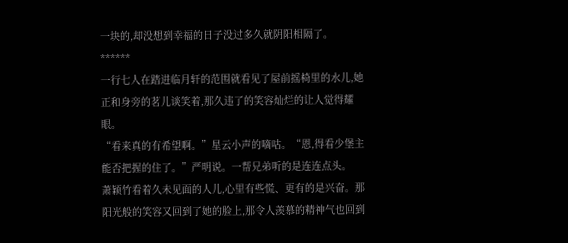一块的,却没想到幸福的日子没过多久就阴阳相隔了。
******
一行七人在踏进临月轩的范围就看见了屋前摇椅里的水儿,她正和身旁的茗儿谈笑着,那久违了的笑容灿烂的让人觉得耀眼。
“看来真的有希望啊。”星云小声的嘀咕。“恩,得看少堡主能否把握的住了。”严明说。一帮兄弟听的是连连点头。
萧颖竹看着久未见面的人儿,心里有些慌、更有的是兴奋。那阳光般的笑容又回到了她的脸上,那令人羡慕的精神气也回到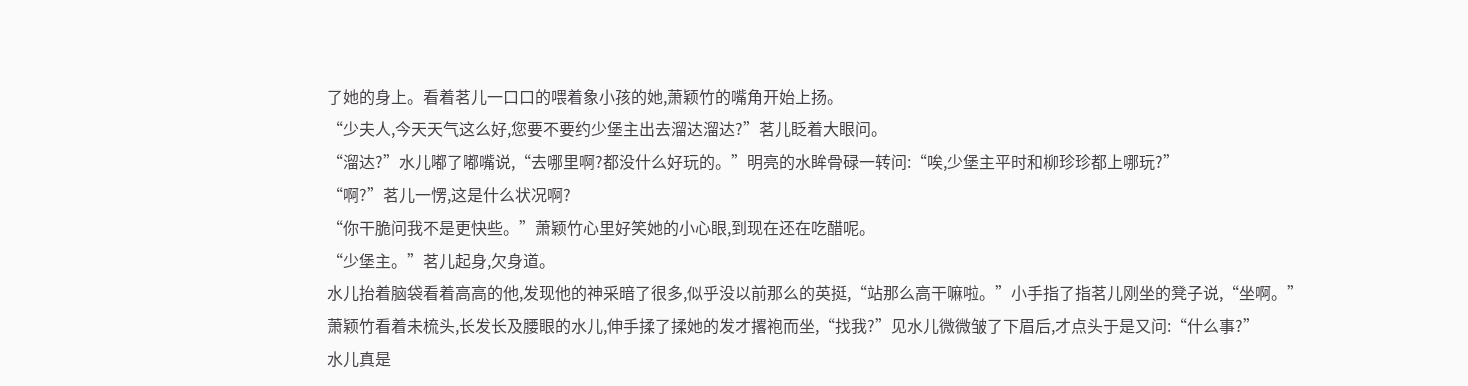了她的身上。看着茗儿一口口的喂着象小孩的她,萧颖竹的嘴角开始上扬。
“少夫人,今天天气这么好,您要不要约少堡主出去溜达溜达?”茗儿眨着大眼问。
“溜达?”水儿嘟了嘟嘴说,“去哪里啊?都没什么好玩的。”明亮的水眸骨碌一转问:“唉,少堡主平时和柳珍珍都上哪玩?”
“啊?”茗儿一愣,这是什么状况啊?
“你干脆问我不是更快些。”萧颖竹心里好笑她的小心眼,到现在还在吃醋呢。
“少堡主。”茗儿起身,欠身道。
水儿抬着脑袋看着高高的他,发现他的神采暗了很多,似乎没以前那么的英挺,“站那么高干嘛啦。”小手指了指茗儿刚坐的凳子说,“坐啊。”
萧颖竹看着未梳头,长发长及腰眼的水儿,伸手揉了揉她的发才撂袍而坐,“找我?”见水儿微微皱了下眉后,才点头于是又问:“什么事?”
水儿真是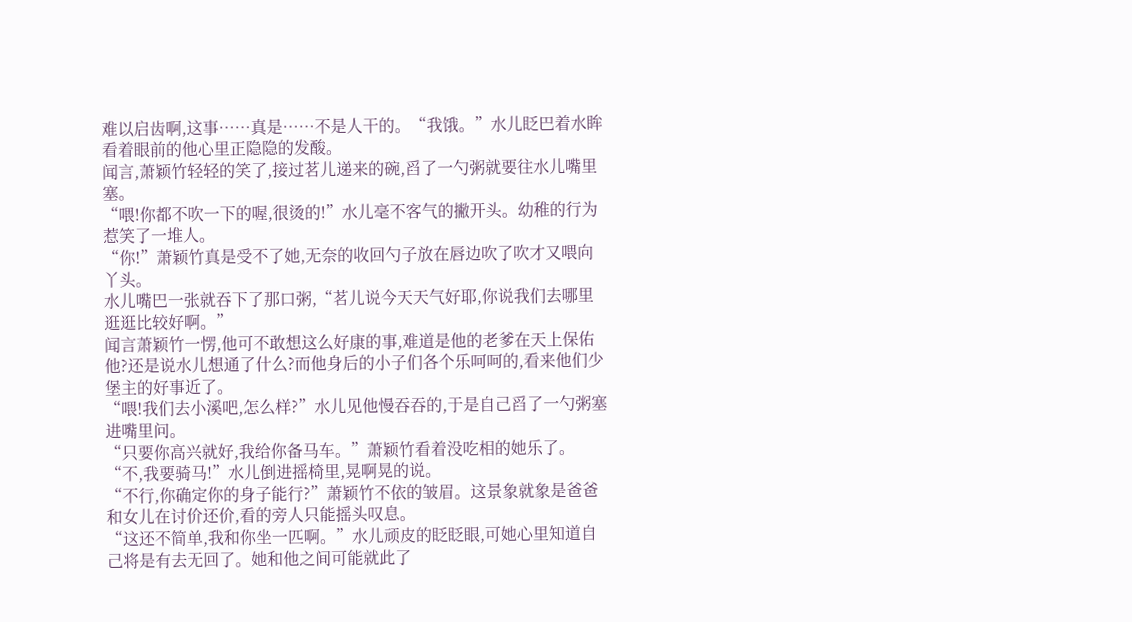难以启齿啊,这事……真是……不是人干的。“我饿。”水儿眨巴着水眸看着眼前的他心里正隐隐的发酸。
闻言,萧颖竹轻轻的笑了,接过茗儿递来的碗,舀了一勺粥就要往水儿嘴里塞。
“喂!你都不吹一下的喔,很烫的!”水儿毫不客气的撇开头。幼稚的行为惹笑了一堆人。
“你!”萧颖竹真是受不了她,无奈的收回勺子放在唇边吹了吹才又喂向丫头。
水儿嘴巴一张就吞下了那口粥,“茗儿说今天天气好耶,你说我们去哪里逛逛比较好啊。”
闻言萧颖竹一愣,他可不敢想这么好康的事,难道是他的老爹在天上保佑他?还是说水儿想通了什么?而他身后的小子们各个乐呵呵的,看来他们少堡主的好事近了。
“喂!我们去小溪吧,怎么样?”水儿见他慢吞吞的,于是自己舀了一勺粥塞进嘴里问。
“只要你高兴就好,我给你备马车。”萧颖竹看着没吃相的她乐了。
“不,我要骑马!”水儿倒进摇椅里,晃啊晃的说。
“不行,你确定你的身子能行?”萧颖竹不依的皱眉。这景象就象是爸爸和女儿在讨价还价,看的旁人只能摇头叹息。
“这还不简单,我和你坐一匹啊。”水儿顽皮的眨眨眼,可她心里知道自己将是有去无回了。她和他之间可能就此了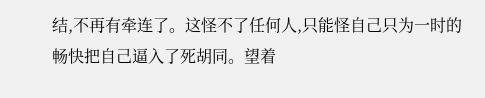结,不再有牵连了。这怪不了任何人,只能怪自己只为一时的畅快把自己逼入了死胡同。望着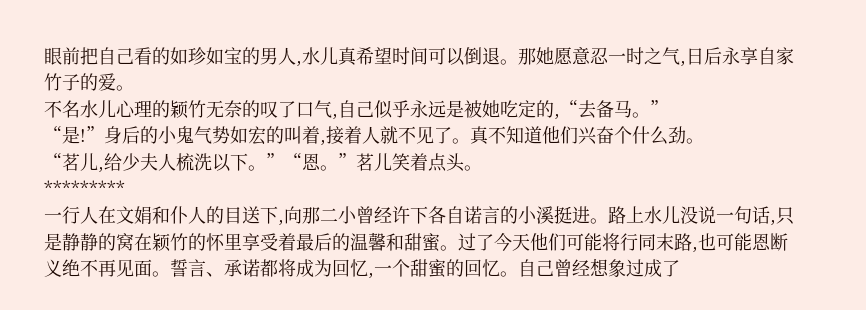眼前把自己看的如珍如宝的男人,水儿真希望时间可以倒退。那她愿意忍一时之气,日后永享自家竹子的爱。
不名水儿心理的颖竹无奈的叹了口气,自己似乎永远是被她吃定的,“去备马。”
“是!”身后的小鬼气势如宏的叫着,接着人就不见了。真不知道他们兴奋个什么劲。
“茗儿,给少夫人梳洗以下。”“恩。”茗儿笑着点头。
*********
一行人在文娟和仆人的目送下,向那二小曾经许下各自诺言的小溪挺进。路上水儿没说一句话,只是静静的窝在颖竹的怀里享受着最后的温馨和甜蜜。过了今天他们可能将行同末路,也可能恩断义绝不再见面。誓言、承诺都将成为回忆,一个甜蜜的回忆。自己曾经想象过成了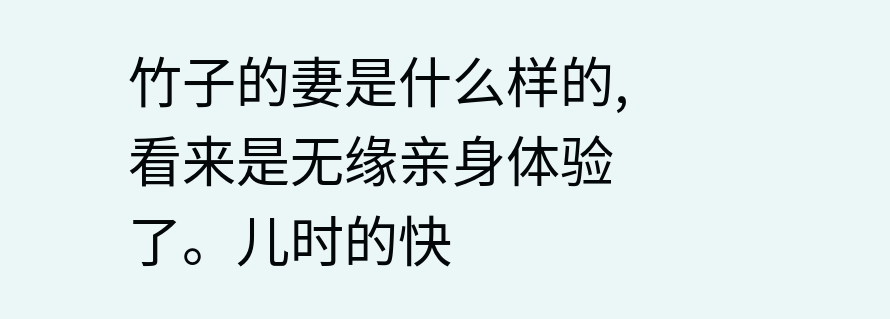竹子的妻是什么样的,看来是无缘亲身体验了。儿时的快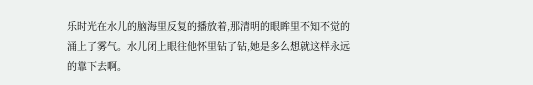乐时光在水儿的脑海里反复的播放着,那清明的眼眸里不知不觉的涌上了雾气。水儿闭上眼往他怀里钻了钻,她是多么想就这样永远的靠下去啊。